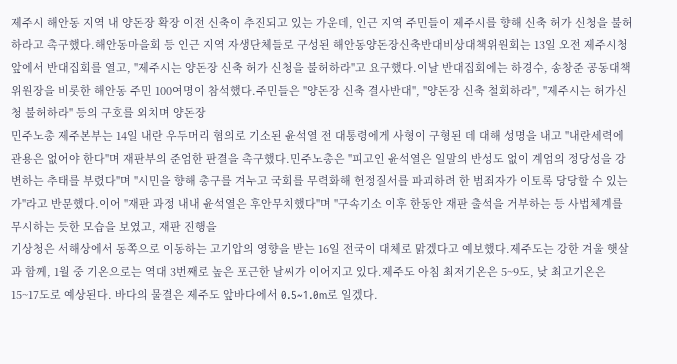제주시 해안동 지역 내 양돈장 확장 이전 신축이 추진되고 있는 가운데, 인근 지역 주민들이 제주시를 향해 신축 허가 신청을 불허하라고 촉구했다.해안동마을회 등 인근 지역 자생단체들로 구성된 해안동양돈장신축반대비상대책위원회는 13일 오전 제주시청 앞에서 반대집회를 열고, "제주시는 양돈장 신축 허가 신청을 불허하라"고 요구했다.이날 반대집회에는 하경수, 송창준 공동대책위원장을 비롯한 해안동 주민 100여명이 참석했다.주민들은 "양돈장 신축 결사반대", "양돈장 신축 철회하라", "제주시는 허가신청 불허하라" 등의 구호를 외치며 양돈장
민주노총 제주본부는 14일 내란 우두머리 혐의로 기소된 윤석열 전 대통령에게 사형이 구형된 데 대해 성명을 내고 "내란세력에 관용은 없어야 한다"며 재판부의 준엄한 판결을 촉구했다.민주노총은 "피고인 윤석열은 일말의 반성도 없이 계엄의 정당성을 강변하는 추태를 부렸다"며 "시민을 향해 총구를 겨누고 국회를 무력화해 헌정질서를 파괴하려 한 범죄자가 이토록 당당할 수 있는가"라고 반문했다.이어 "재판 과정 내내 윤석열은 후안무치했다"며 "구속기소 이후 한동안 재판 출석을 거부하는 등 사법체계를 무시하는 듯한 모습을 보였고, 재판 진행을
기상청은 서해상에서 동쪽으로 이동하는 고기압의 영향을 받는 16일 전국이 대체로 맑겠다고 예보했다.제주도는 강한 겨울 햇살과 함께, 1월 중 기온으로는 역대 3번째로 높은 포근한 날씨가 이어지고 있다.제주도 아침 최저기온은 5~9도, 낮 최고기온은 15~17도로 예상된다. 바다의 물결은 제주도 앞바다에서 0.5~1.0m로 일겠다.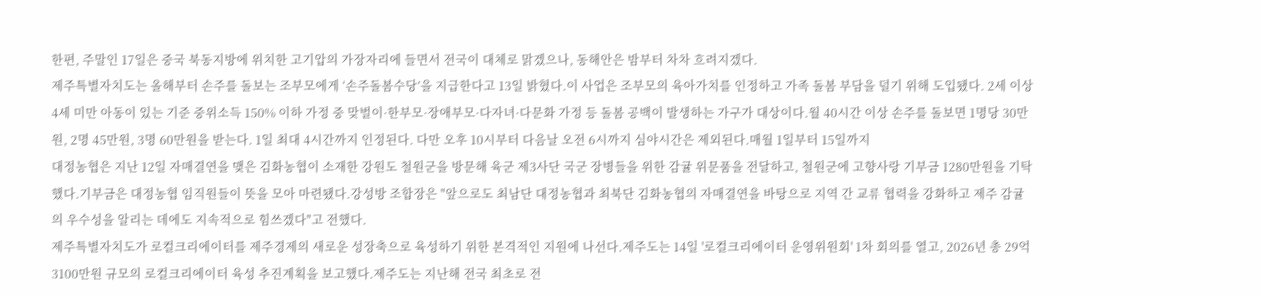한편, 주말인 17일은 중국 북동지방에 위치한 고기압의 가장자리에 들면서 전국이 대체로 맑겠으나, 동해안은 밤부터 차차 흐려지겠다.
제주특별자치도는 올해부터 손주를 돌보는 조부모에게 ‘손주돌봄수당’을 지급한다고 13일 밝혔다.이 사업은 조부모의 육아가치를 인정하고 가족 돌봄 부담을 덜기 위해 도입됐다. 2세 이상 4세 미만 아동이 있는 기준 중위소득 150% 이하 가정 중 맞벌이·한부모·장애부모·다자녀·다문화 가정 등 돌봄 공백이 발생하는 가구가 대상이다.월 40시간 이상 손주를 돌보면 1명당 30만원, 2명 45만원, 3명 60만원을 받는다. 1일 최대 4시간까지 인정된다. 다만 오후 10시부터 다음날 오전 6시까지 심야시간은 제외된다.매월 1일부터 15일까지
대정농협은 지난 12일 자매결연을 맺은 김화농협이 소재한 강원도 철원군을 방문해 육군 제3사단 국군 장병들을 위한 감귤 위문품을 전달하고, 철원군에 고향사랑 기부금 1280만원을 기탁했다.기부금은 대정농협 임직원들이 뜻을 모아 마련됐다.강성방 조합장은 "앞으로도 최남단 대정농협과 최북단 김화농협의 자매결연을 바탕으로 지역 간 교류 협력을 강화하고 제주 감귤의 우수성을 알리는 데에도 지속적으로 힘쓰겠다"고 전했다.
제주특별자치도가 로컬크리에이터를 제주경제의 새로운 성장축으로 육성하기 위한 본격적인 지원에 나선다.제주도는 14일 '로컬크리에이터 운영위원회' 1차 회의를 열고, 2026년 총 29억 3100만원 규모의 로컬크리에이터 육성 추진계획을 보고했다.제주도는 지난해 전국 최초로 전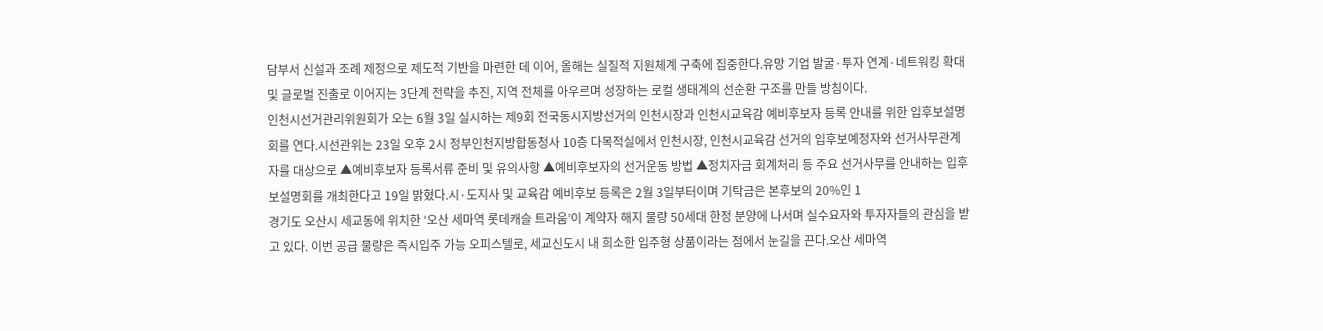담부서 신설과 조례 제정으로 제도적 기반을 마련한 데 이어, 올해는 실질적 지원체계 구축에 집중한다.유망 기업 발굴·투자 연계·네트워킹 확대 및 글로벌 진출로 이어지는 3단계 전략을 추진, 지역 전체를 아우르며 성장하는 로컬 생태계의 선순환 구조를 만들 방침이다.
인천시선거관리위원회가 오는 6월 3일 실시하는 제9회 전국동시지방선거의 인천시장과 인천시교육감 예비후보자 등록 안내를 위한 입후보설명회를 연다.시선관위는 23일 오후 2시 정부인천지방합동청사 10층 다목적실에서 인천시장, 인천시교육감 선거의 입후보예정자와 선거사무관계자를 대상으로 ▲예비후보자 등록서류 준비 및 유의사항 ▲예비후보자의 선거운동 방법 ▲정치자금 회계처리 등 주요 선거사무를 안내하는 입후보설명회를 개최한다고 19일 밝혔다.시·도지사 및 교육감 예비후보 등록은 2월 3일부터이며 기탁금은 본후보의 20%인 1
경기도 오산시 세교동에 위치한 ‘오산 세마역 롯데캐슬 트라움’이 계약자 해지 물량 50세대 한정 분양에 나서며 실수요자와 투자자들의 관심을 받고 있다. 이번 공급 물량은 즉시입주 가능 오피스텔로, 세교신도시 내 희소한 입주형 상품이라는 점에서 눈길을 끈다.오산 세마역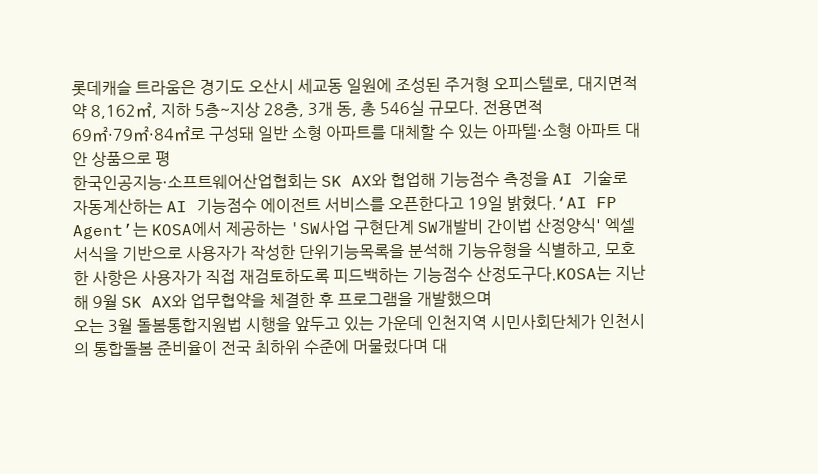롯데캐슬 트라움은 경기도 오산시 세교동 일원에 조성된 주거형 오피스텔로, 대지면적 약 8,162㎡, 지하 5층~지상 28층, 3개 동, 총 546실 규모다. 전용면적 69㎡·79㎡·84㎡로 구성돼 일반 소형 아파트를 대체할 수 있는 아파텔·소형 아파트 대안 상품으로 평
한국인공지능·소프트웨어산업협회는 SK AX와 협업해 기능점수 측정을 AI 기술로 자동계산하는 AI 기능점수 에이전트 서비스를 오픈한다고 19일 밝혔다.‘AI FP Agent’는 KOSA에서 제공하는 'SW사업 구현단계 SW개발비 간이법 산정양식' 엑셀서식을 기반으로 사용자가 작성한 단위기능목록을 분석해 기능유형을 식별하고, 모호한 사항은 사용자가 직접 재검토하도록 피드백하는 기능점수 산정도구다.KOSA는 지난해 9월 SK AX와 업무협약을 체결한 후 프로그램을 개발했으며
오는 3월 돌봄통합지원법 시행을 앞두고 있는 가운데 인천지역 시민사회단체가 인천시의 통합돌봄 준비율이 전국 최하위 수준에 머물렀다며 대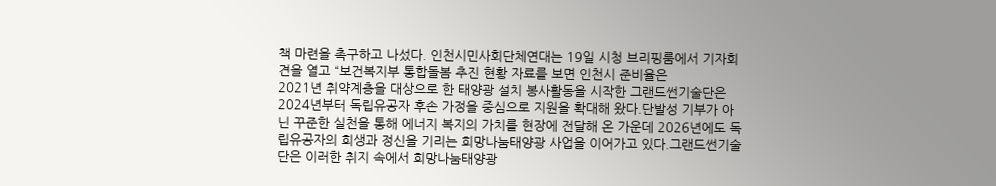책 마련을 촉구하고 나섰다. 인천시민사회단체연대는 19일 시청 브리핑룸에서 기자회견을 열고 “보건복지부 통합돌봄 추진 현황 자료를 보면 인천시 준비율은
2021년 취약계층을 대상으로 한 태양광 설치 봉사활동을 시작한 그랜드썬기술단은 2024년부터 독립유공자 후손 가정을 중심으로 지원을 확대해 왔다.단발성 기부가 아닌 꾸준한 실천을 통해 에너지 복지의 가치를 현장에 전달해 온 가운데 2026년에도 독립유공자의 희생과 정신을 기리는 희망나눔태양광 사업을 이어가고 있다.그랜드썬기술단은 이러한 취지 속에서 희망나눔태양광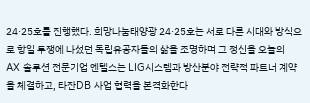24·25호를 진행했다. 희망나눔태양광 24·25호는 서로 다른 시대와 방식으로 항일 투쟁에 나섰던 독립유공자들의 삶을 조명하며 그 정신을 오늘의
AX 솔루션 전문기업 엔텔스는 LIG시스템과 방산분야 전략적 파트너 계약을 체결하고, 타잔DB 사업 협력을 본격화한다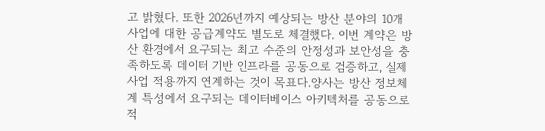고 밝혔다. 또한 2026년까지 예상되는 방산 분야의 10개 사업에 대한 공급계약도 별도로 체결했다. 이번 계약은 방산 환경에서 요구되는 최고 수준의 안정성과 보안성을 충족하도록 데이터 기반 인프라를 공동으로 검증하고, 실제 사업 적용까지 연계하는 것이 목표다.양사는 방산 정보체계 특성에서 요구되는 데이터베이스 아키텍처를 공동으로 적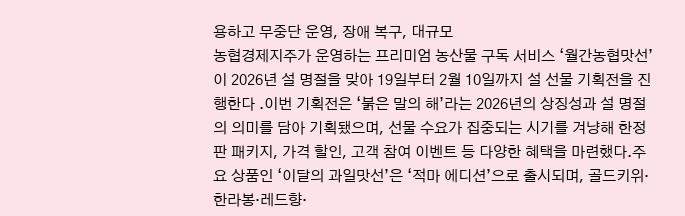용하고 무중단 운영, 장애 복구, 대규모
농협경제지주가 운영하는 프리미엄 농산물 구독 서비스 ‘월간농협맛선’이 2026년 설 명절을 맞아 19일부터 2월 10일까지 설 선물 기획전을 진행한다 .이번 기획전은 ‘붉은 말의 해’라는 2026년의 상징성과 설 명절의 의미를 담아 기획됐으며, 선물 수요가 집중되는 시기를 겨냥해 한정판 패키지, 가격 할인, 고객 참여 이벤트 등 다양한 혜택을 마련했다.주요 상품인 ‘이달의 과일맛선’은 ‘적마 에디션’으로 출시되며, 골드키위·한라봉·레드향·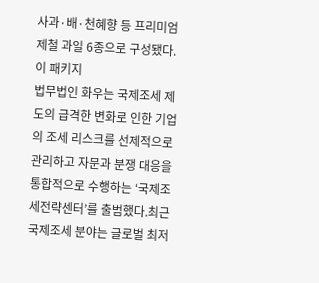사과·배·천혜향 등 프리미엄 제철 과일 6종으로 구성됐다. 이 패키지
법무법인 화우는 국제조세 제도의 급격한 변화로 인한 기업의 조세 리스크를 선제적으로 관리하고 자문과 분쟁 대응을 통합적으로 수행하는 ‘국제조세전략센터’를 출범했다.최근 국제조세 분야는 글로벌 최저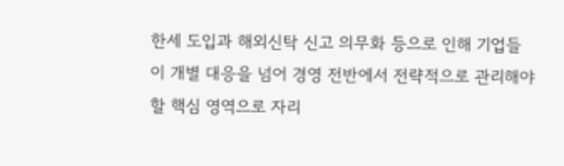한세 도입과 해외신탁 신고 의무화 등으로 인해 기업들이 개별 대응을 넘어 경영 전반에서 전략적으로 관리해야 할 핵심 영역으로 자리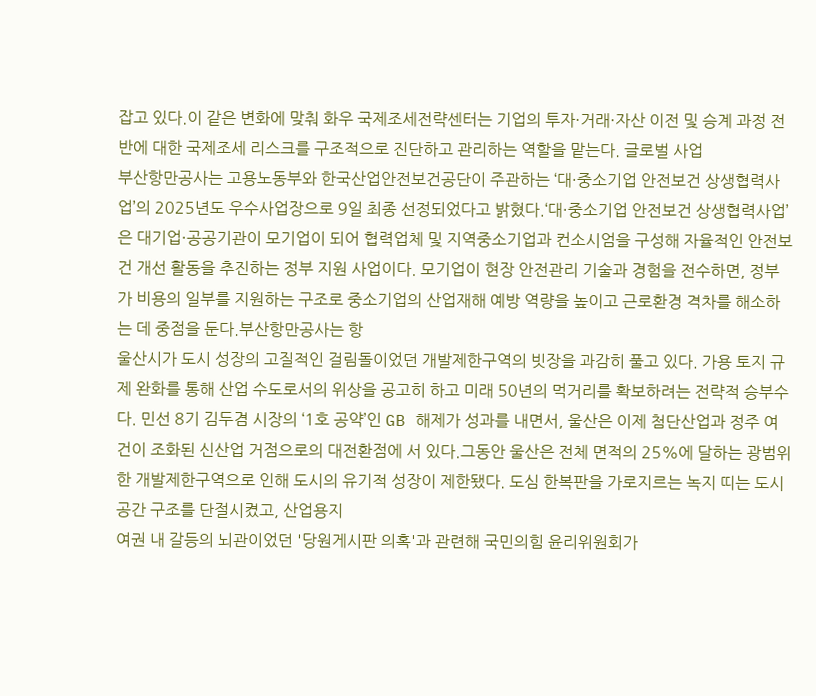잡고 있다.이 같은 변화에 맞춰 화우 국제조세전략센터는 기업의 투자·거래·자산 이전 및 승계 과정 전반에 대한 국제조세 리스크를 구조적으로 진단하고 관리하는 역할을 맡는다. 글로벌 사업
부산항만공사는 고용노동부와 한국산업안전보건공단이 주관하는 ‘대·중소기업 안전보건 상생협력사업’의 2025년도 우수사업장으로 9일 최종 선정되었다고 밝혔다.‘대·중소기업 안전보건 상생협력사업’은 대기업·공공기관이 모기업이 되어 협력업체 및 지역중소기업과 컨소시엄을 구성해 자율적인 안전보건 개선 활동을 추진하는 정부 지원 사업이다. 모기업이 현장 안전관리 기술과 경험을 전수하면, 정부가 비용의 일부를 지원하는 구조로 중소기업의 산업재해 예방 역량을 높이고 근로환경 격차를 해소하는 데 중점을 둔다.부산항만공사는 항
울산시가 도시 성장의 고질적인 걸림돌이었던 개발제한구역의 빗장을 과감히 풀고 있다. 가용 토지 규제 완화를 통해 산업 수도로서의 위상을 공고히 하고 미래 50년의 먹거리를 확보하려는 전략적 승부수다. 민선 8기 김두겸 시장의 ‘1호 공약’인 GB 해제가 성과를 내면서, 울산은 이제 첨단산업과 정주 여건이 조화된 신산업 거점으로의 대전환점에 서 있다.그동안 울산은 전체 면적의 25%에 달하는 광범위한 개발제한구역으로 인해 도시의 유기적 성장이 제한됐다. 도심 한복판을 가로지르는 녹지 띠는 도시 공간 구조를 단절시켰고, 산업용지
여권 내 갈등의 뇌관이었던 '당원게시판 의혹'과 관련해 국민의힘 윤리위원회가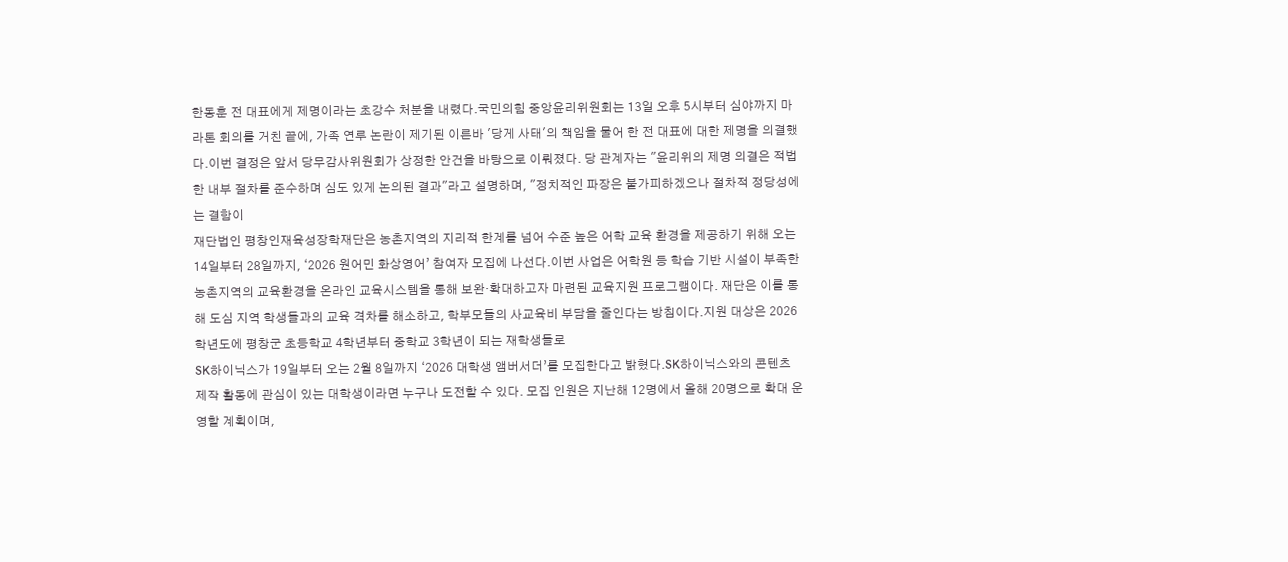한동훈 전 대표에게 제명이라는 초강수 처분을 내렸다.국민의힘 중앙윤리위원회는 13일 오후 5시부터 심야까지 마라톤 회의를 거친 끝에, 가족 연루 논란이 제기된 이른바 '당게 사태'의 책임을 물어 한 전 대표에 대한 제명을 의결했다.이번 결정은 앞서 당무감사위원회가 상정한 안건을 바탕으로 이뤄졌다. 당 관계자는 "윤리위의 제명 의결은 적법한 내부 절차를 준수하며 심도 있게 논의된 결과"라고 설명하며, "정치적인 파장은 불가피하겠으나 절차적 정당성에는 결함이
재단법인 평창인재육성장학재단은 농촌지역의 지리적 한계를 넘어 수준 높은 어학 교육 환경을 제공하기 위해 오는 14일부터 28일까지, ‘2026 원어민 화상영어’ 참여자 모집에 나선다.이번 사업은 어학원 등 학습 기반 시설이 부족한 농촌지역의 교육환경을 온라인 교육시스템을 통해 보완·확대하고자 마련된 교육지원 프로그램이다. 재단은 이를 통해 도심 지역 학생들과의 교육 격차를 해소하고, 학부모들의 사교육비 부담을 줄인다는 방침이다.지원 대상은 2026학년도에 평창군 초등학교 4학년부터 중학교 3학년이 되는 재학생들로
SK하이닉스가 19일부터 오는 2월 8일까지 ‘2026 대학생 앰버서더’를 모집한다고 밝혔다.SK하이닉스와의 콘텐츠 제작 활동에 관심이 있는 대학생이라면 누구나 도전할 수 있다. 모집 인원은 지난해 12명에서 올해 20명으로 확대 운영할 계획이며,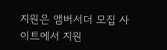지원은 앰버서더 모집 사이트에서 지원